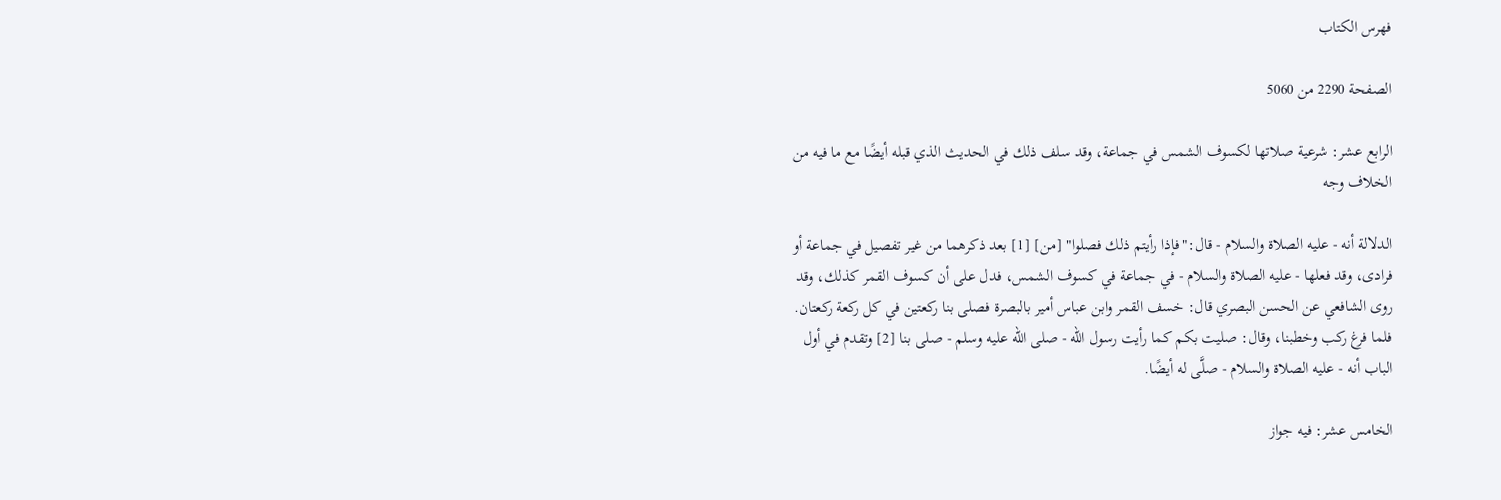فهرس الكتاب

الصفحة 2290 من 5060

الرابع عشر: شرعية صلاتها لكسوف الشمس في جماعة، وقد سلف ذلك في الحديث الذي قبله أيضًا مع ما فيه من الخلاف وجه

الدلالة أنه - عليه الصلاة والسلام - قال:"فإذا رأيتم ذلك فصلوا" [من] [1] بعد ذكرهما من غير تفصيل في جماعة أو فرادى، وقد فعلها - عليه الصلاة والسلام - في جماعة في كسوف الشمس، فدل على أن كسوف القمر كذلك، وقد روى الشافعي عن الحسن البصري قال: خسف القمر وابن عباس أمير بالبصرة فصلى بنا ركعتين في كل ركعة ركعتان. فلما فرغ ركب وخطبنا، وقال: صليت بكم كما رأيت رسول الله - صلى الله عليه وسلم - صلى بنا [2] وتقدم في أول الباب أنه - عليه الصلاة والسلام - صلَّى له أيضًا.

الخامس عشر: فيه جواز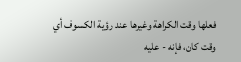فعلها وقت الكراهة وغيرها عند رؤية الكسوف أي وقت كان، فإنه - عليه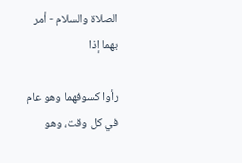الصلاة والسلام - أمر بهما إذا

رأوا كسوفهما وهو عام في كل وقت، وهو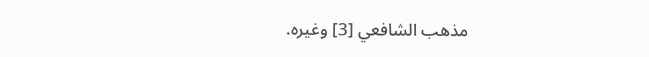مذهب الشافعي [3] وغيره.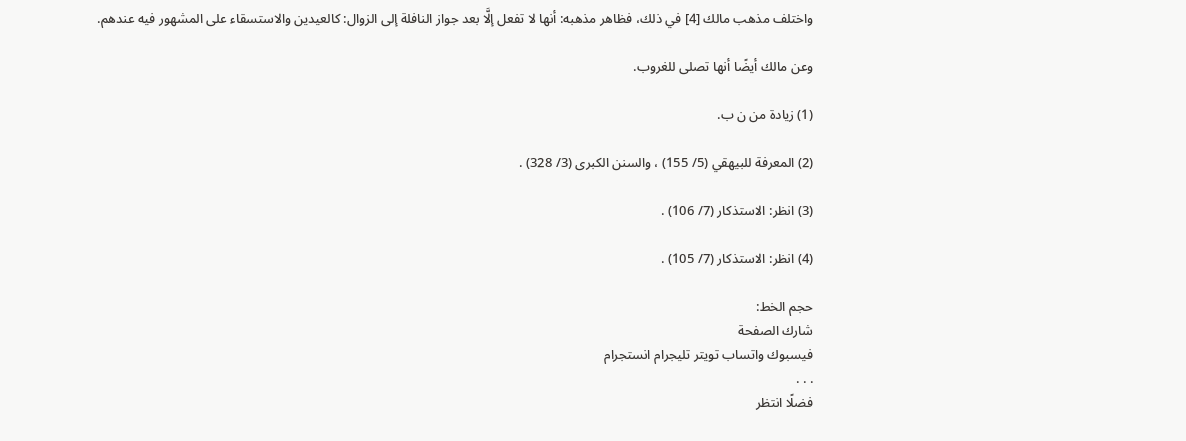واختلف مذهب مالك [4] في ذلك، فظاهر مذهبه: أنها لا تفعل إلَّا بعد جواز النافلة إلى الزوال: كالعيدين والاستسقاء على المشهور فيه عندهم.

وعن مالك أيضًا أنها تصلى للغروب.

(1) زيادة من ن ب.

(2) المعرفة للبيهقي (5/ 155) ، والسنن الكبرى (3/ 328) .

(3) انظر: الاستذكار (7/ 106) .

(4) انظر: الاستذكار (7/ 105) .

حجم الخط:
شارك الصفحة
فيسبوك واتساب تويتر تليجرام انستجرام
. . .
فضلًا انتظر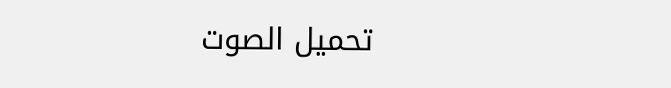تحميل الصوت